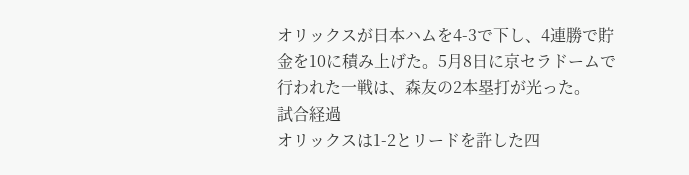オリックスが日本ハムを4-3で下し、4連勝で貯金を10に積み上げた。5月8日に京セラドームで行われた一戦は、森友の2本塁打が光った。
試合経過
オリックスは1-2とリードを許した四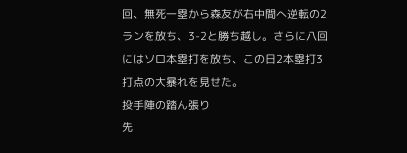回、無死一塁から森友が右中間へ逆転の2ランを放ち、3-2と勝ち越し。さらに八回にはソロ本塁打を放ち、この日2本塁打3打点の大暴れを見せた。
投手陣の踏ん張り
先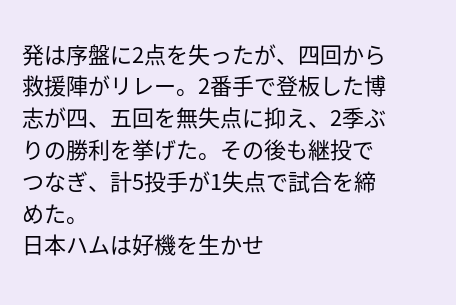発は序盤に2点を失ったが、四回から救援陣がリレー。2番手で登板した博志が四、五回を無失点に抑え、2季ぶりの勝利を挙げた。その後も継投でつなぎ、計5投手が1失点で試合を締めた。
日本ハムは好機を生かせ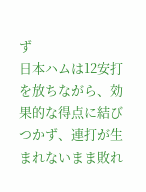ず
日本ハムは12安打を放ちながら、効果的な得点に結びつかず、連打が生まれないまま敗れ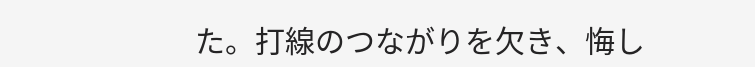た。打線のつながりを欠き、悔し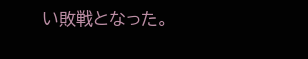い敗戦となった。